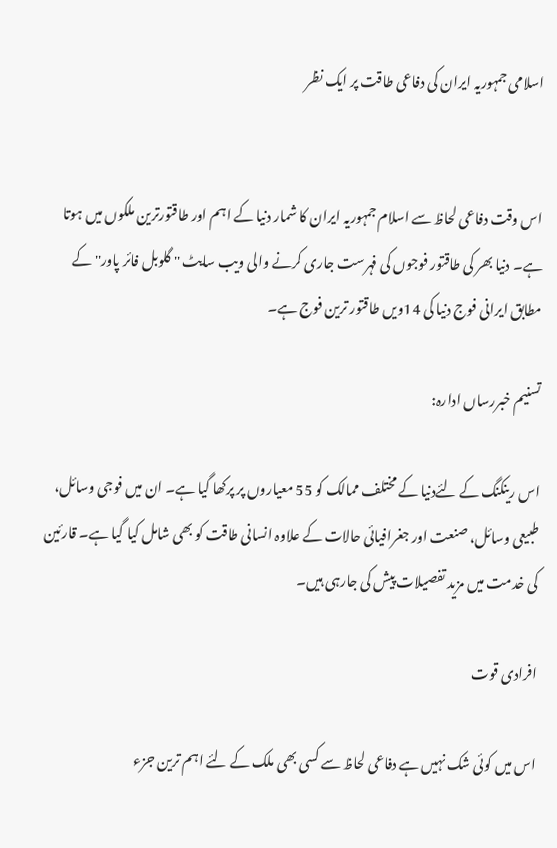اسلامی جمہوریہ ایران کی دفاعی طاقت پر ایک نظر


اس وقت دفاعی لحاظ سے اسلام جمہوریہ ایران کا شمار دنیا کے اہم اور طاقتورترین ملکوں میں ہوتا ہے۔ دنیا بھر کی طاقتور فوجوں کی فہرست جاری کرنے والی ویب سایٹ '' گلوبل فائر پاور'' کے مطابق ایرانی فوج دنیا کی 14ویں طاقتور ترین فوج ہے۔

تسنیم خبررساں ادارہ:

اس رینکنگ کے لئےدنیا کے مختلف ممالک کو 55 معیاروں پر پرکھا گیا ہے۔ ان میں فوجی وسائل، طبیعی وسائل، صنعت اور جغرافیائی حالات کے علاوہ انسانی طاقت کو بھی شامل کیا گیا ہے۔ قارئین کی خدمت میں مزید تفصیلات پیش کی جارہی ہیں۔

افرادی قوت

اس میں کوئی شک نہیں ہے دفاعی لحاظ سے کسی بھی ملک کے لئے اہم ترین جزء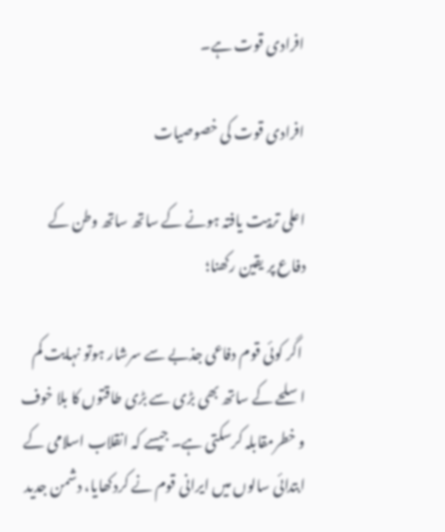افرادی قوت ہے۔

افرادی قوت کی خصوصیات

اعلی تربیت یافتہ ہونے کے ساتھ ساتھ وطن کے دفاع پر یقین رکھنا؛

 اگر کوئی قوم دفاعی جذبے سے سرشار ہوتو نہایت کم اسلحے کے ساتھ بھی بڑی سے بڑی طاقتوں کا بلا خوف و خطرمقابلہ کرسکتی ہے۔ جیسے کہ انقلاب اسلامی کے ابتدائی سالوں میں ایرانی قوم نے کردکھایا، دشمن جدید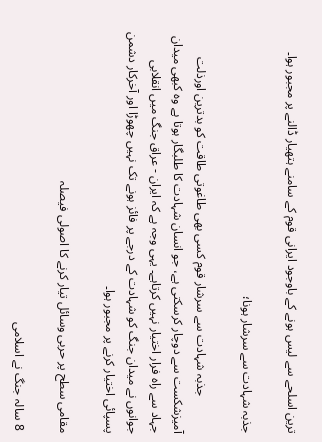ترین اسلحے سے لیس ہونے کے باوجود ایرانی قوم کے سامنے ہتھیار ڈالنے پر مجبور ہوا۔

جذبہ شہادت سے سرشار ہونا؛

            جذبہ شہادت سے سرشار قوم کسی بھی طاغوتی طاقت کو بدترین اورذلت آمیزشکست سے دوچار کرسکتی ہے، جو انسان شہادت کا طلبگار ہوتا ہے وہ کبھی میدان جہاد سے راہ فرار اختیار نہیں کرتاہے۔ یہی وجہ ہے کہ ایران - عراق جنگ میں انقلابی جوانوں نے میدان جنگ کو شہادت کے درجے پر فائز ہونے تک نہیں چھوڑا اور آخرکار دشمن پسپائی اختیار کرنے پر مجبور ہوا۔

مقامی سطح پر حربی وسائل تیار کرنے کا اصولی فیصلہ

 8 سالہ جنگ نے اسلامی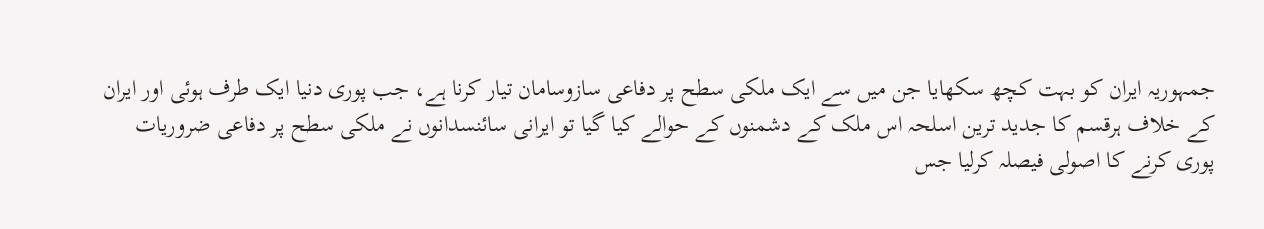جمہوریہ ایران کو بہت کچھ سکھایا جن میں سے ایک ملکی سطح پر دفاعی سازوسامان تیار کرنا ہے، جب پوری دنیا ایک طرف ہوئی اور ایران کے خلاف ہرقسم کا جدید ترین اسلحہ اس ملک کے دشمنوں کے حوالے کیا گیا تو ایرانی سائنسدانوں نے ملکی سطح پر دفاعی ضروریات پوری کرنے کا اصولی فیصلہ کرلیا جس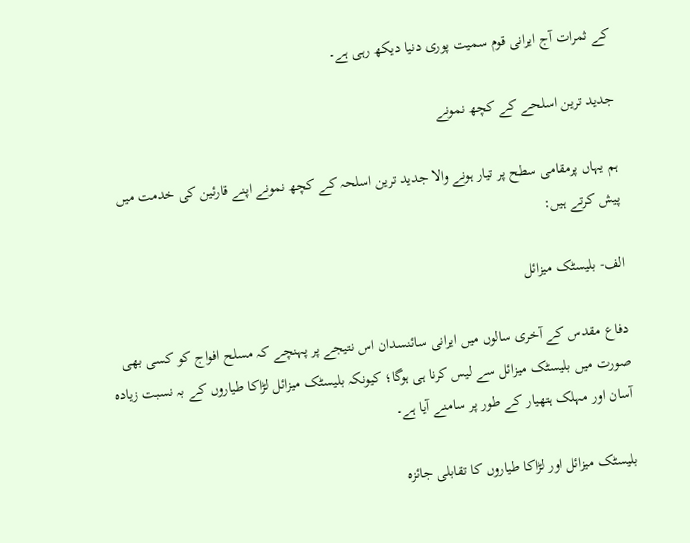کے ثمرات آج ایرانی قوم سمیت پوری دنیا دیکھ رہی ہے۔

جدید ترین اسلحے کے کچھ نمونے

ہم یہاں پرمقامی سطح پر تیار ہونے والا جدید ترین اسلحہ کے کچھ نمونے اپنے قارئین کی خدمت میں پیش کرتے ہیں:

الف- بلیسٹک میزائل

دفاع مقدس کے آخری سالوں میں ایرانی سائنسدان اس نتیجے پر پہنچے کہ مسلح افواج کو کسی بھی صورت میں بلیسٹک میزائل سے لیس کرنا ہی ہوگا؛ کیونکہ بلیسٹک میزائل لڑاکا طیاروں کے بہ نسبت زیادہ آسان اور مہلک ہتھیار کے طور پر سامنے آیا ہے۔

بلیسٹک میزائل اور لڑاکا طیاروں کا تقابلی جائزہ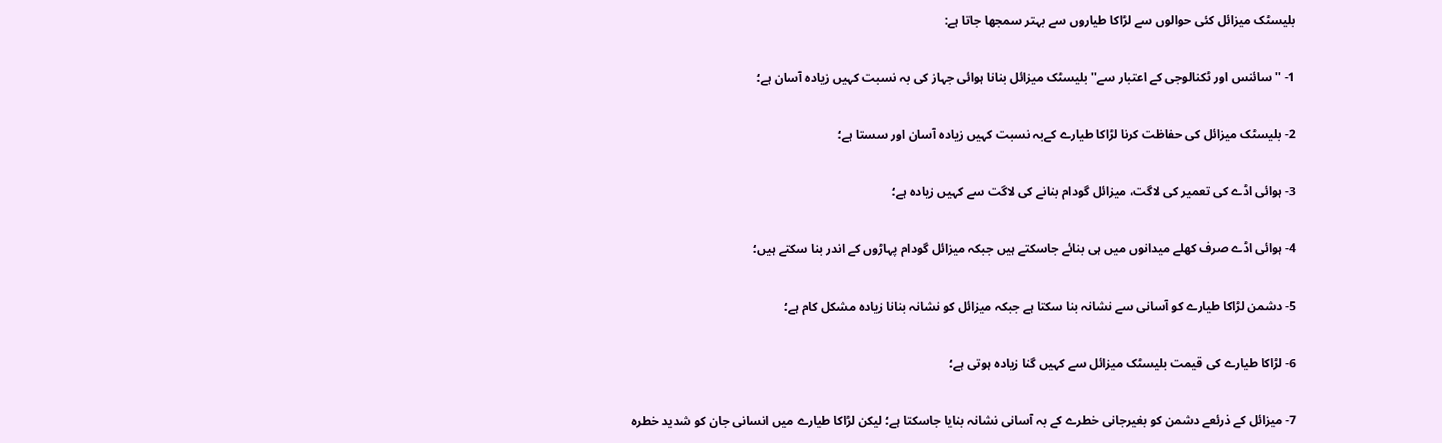بلیسٹک میزائل کئی حوالوں سے لڑاکا طیاروں سے بہتر سمجھا جاتا ہے:

1- ''سائنس اور ٹکنالوجی کے اعتبار سے'' بلیسٹک میزائل بنانا ہوائی جہاز کی بہ نسبت کہیں زیادہ آسان ہے؛

2- بلیسٹک میزائل کی حفاظت کرنا لڑاکا طیارے کےبہ نسبت کہیں زیادہ آسان اور سستا ہے؛

3- ہوائی اڈے کی تعمیر کی لاگت، میزائل گودام بنانے کی لاگت سے کہیں زیادہ ہے؛

4- ہوائی اڈے صرف کھلے میدانوں میں ہی بنائے جاسکتے ہیں جبکہ میزائل گودام پہاڑوں کے اندر بنا سکتے ہیں؛

5- دشمن لڑاکا طیارے کو آسانی سے نشانہ بنا سکتا ہے جبکہ میزائل کو نشانہ بنانا زیادہ مشکل کام ہے؛

6- لڑاکا طیارے کی قیمت بلیسٹک میزائل سے کہیں گنا زیادہ ہوتی ہے؛

7- میزائل کے ذرئعے دشمن کو بغیرجانی خطرے کے بہ آسانی نشانہ بنایا جاسکتا ہے؛ لیکن لڑاکا طیارے میں انسانی جان کو شدید خطرہ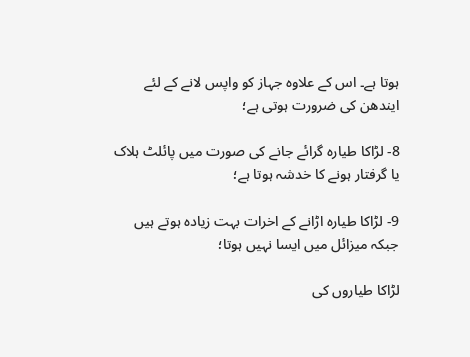ہوتا ہے۔ اس کے علاوہ جہاز کو واپس لانے کے لئے ایندھن کی ضرورت ہوتی ہے؛

8- لڑاکا طیارہ گرائے جانے کی صورت میں پائلٹ ہلاک یا گرفتار ہونے کا خدشہ ہوتا ہے؛

9- لڑاکا طیارہ اڑانے کے اخرات بہت زیادہ ہوتے ہیں جبکہ میزائل میں ایسا نہیں ہوتا؛

لڑاکا طیاروں کی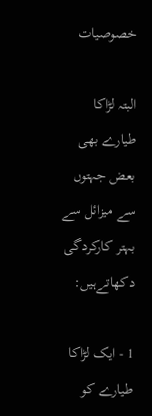خصوصیات

البتہ لڑاکا طیارے بھی بعض جہتوں سے میزائل سے بہتر کارکردگی دکھاتےہیں:

1 - ایک لڑاکا طیارے کو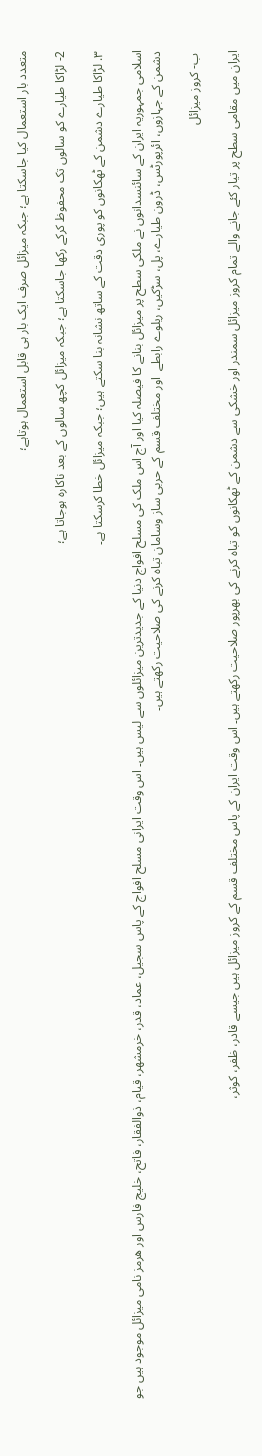متعدد بار استعمال کیا جاسکتا ہے؛ جبکہ میزائل صرف ایک بار ہی قابل استعمال ہوتاہے؛

2- لڑاکا طیارے کو سالوں تک محفوظ کرکے رکھا جاسکتا ہے؛ جبکہ میزائل کچھ سالوں کے بعد ناکارہ ہوجاتا ہے؛

٣. لڑاکا طیارے دشمن کے ٹھکانوں کو پوری دقت کے ساتھ نشانہ بنا سکتے ہیں؛ جبکہ میزائل خطا کرسکتا ہے۔

اسلامی جمہوریہ ایران کے سائنسدانوں نے ملکی سطح پر میزائل بنانے کا فیصلہ کیا اور آج اس ملک کی مسلح افواج دنیا کے جدیدترین میزائلوں سے لیس ہیں۔ اس وقت ایرانی مسلح افواج کے پاس سجیل، عماد، قدر، خرمشهر، قیام، ذوالفقار، فاتح، خلیج فارس اور هرمز نامی میزائل موجود ہیں جو دشمن کے جہازوں، ائرپورٹس، ڈرون طیارے، پل، سڑکیں، ریلوے رابطے  اور مختلف قسم کے حربی ساز وسامان تباہ کرنے کی صلاحیت رکھتے ہیں۔

 ب- کروز میزائل

ایران میں مقامی سطح پر تیار کئے جانے والے تمام کروز میزائل سمندر اور خشکی سے دشمن کے ٹھکانوں کو تباہ کرنے کی بھرپور صلاحیت رکھتے ہیں۔ اس وقت ایران کے پاس مختلف قسم کے کروز میزائل ہیں جیسے قادر، ظفر، کوثر،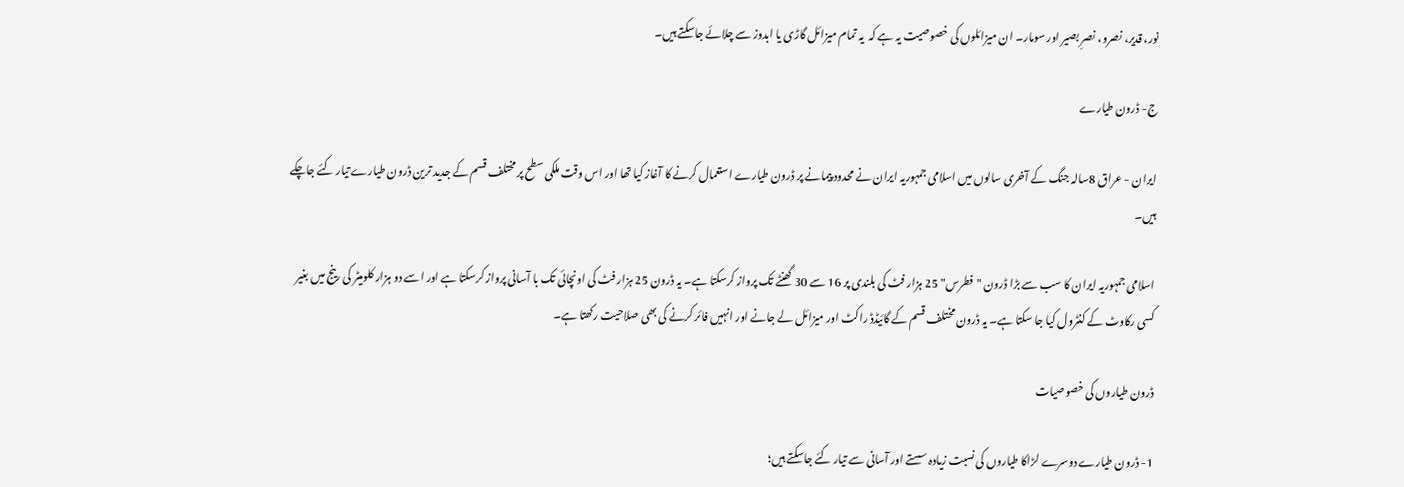نور، قدیر، نصرو، نصرِ بصیر اور سومار۔ ان میزائلوں کی خصوصیت یہ ہے کہ  یہ تمام میزائل گاڑی یا ابدوز سے چلائے جاسکتے ہیں۔

ج- ڈرون طیارے

ایران - عراق 8سالہ جنگ کے آخری سالوں میں اسلامی جمہوریہ ایران نے محدود پیمانے پر ڈرون طیارے استعمال کرنے کا آغاز کیا تھا اور اس وقت ملکی سطح پر مختلف قسم کے جدید ترین ڈرون طیارے تیار کئے جاچکے ہیں۔

اسلامی جمہوریہ ایران کا سب سے بڑا ڈرون "فطرس" 25 ہزار فٹ کی بلندی پر 16 سے 30 گھنٹے تک پرواز کرسکتا ہے۔ یہ ڈرون 25 ہزار فٹ کی اونچائی تک با آسانی پرواز کرسکتا ہے اور اسے دو ہزار کلومیٹر کی رینج میں بغیر کسی رکاوٹ کے کنٹرول کیا جا سکتا ہے۔ یہ ڈرون مختلف قسم کے گائیڈڈ راکٹ اور میزائل لے جانے اور انہیں فائر کرنے کی بھی صلاحیت رکھتا ہے۔

ڈرون طیاروں کی خصوصیات

1- ڈرون طیارے دوسرے لڑاکا طیاروں کی نسبت زیادہ سستے اور آسانی سے تیار کئے جاسکتے ہیں؛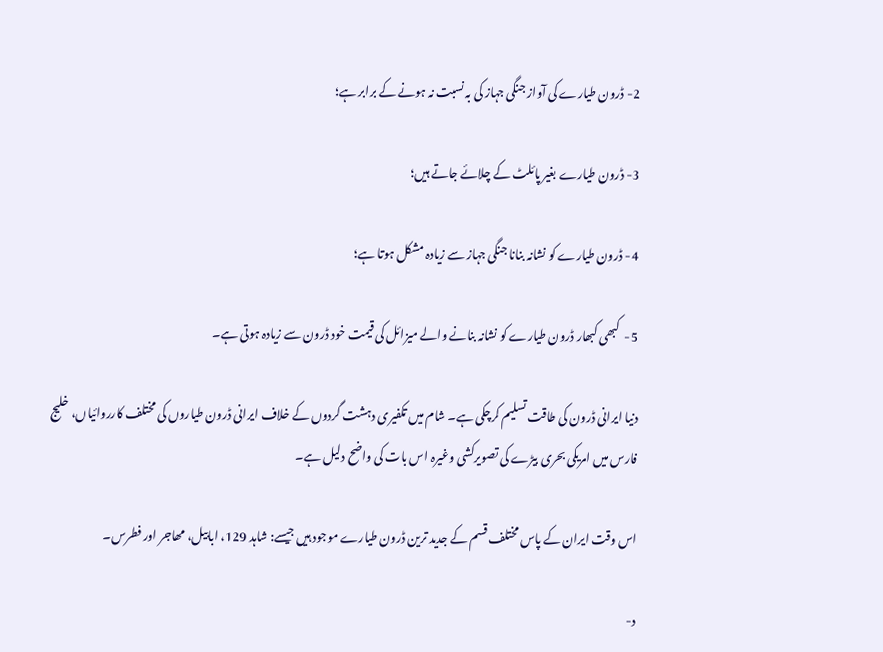2- ڈرون طیارے کی آواز جنگی جہاز کی بہ نسبت نہ ہونے کے برابر ہے؛

3- ڈرون طیارے بغیر پائلٹ کے چلائے جاتے ہیں؛

4- ڈرون طیارے کو نشانہ بنانا جنگی جہاز سے زیادہ مشکل ہوتا ہے؛

5-  کبھی کبھار ڈرون طیارے کو نشانہ بنانے والے میزائل کی قیمت خود ڈرون سے زیادہ ہوتی ہے۔

دنیا ایرانی ڈرون کی طاقت تسلیم کرچکی ہے۔ شام میں تکفیری دہشت گردوں کے خلاف ایرانی ڈرون طیاروں کی مختلف کارروائیاں، خلیج فارس میں امریکی بحری بیڑے کی تصویرکشی وغیرہ اس بات کی واضح دلیل ہے۔

اس وقت ایران کے پاس مختلف قسم کے جدید ترین ڈرون طیارے موجود ہیں جیسے: شاہد 129، ابابیل، مھاجر اور فطرس۔

د-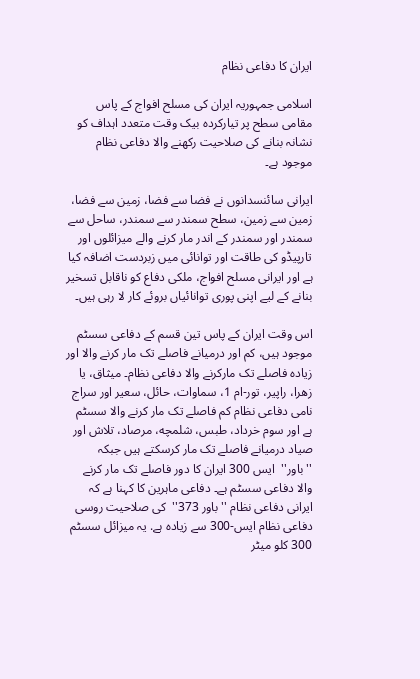ایران کا دفاعی نظام

اسلامی جمہوریہ ایران کی مسلح افواج کے پاس مقامی سطح پر تیارکردہ بیک وقت متعدد اہداف کو نشانہ بنانے کی صلاحیت رکھنے والا دفاعی نظام موجود ہے۔

ایرانی سائنسدانوں نے فضا سے فضا، زمین سے فضا، زمین سے زمین، سطح سمندر سے سمندر، ساحل سے سمندر اور سمندر کے اندر مار کرنے والے میزائلوں اور تارپیڈو کی طاقت اور توانائی میں زبردست اضافہ کیا ہے اور ایرانی مسلح افواج، ملکی دفاع کو ناقابل تسخیر بنانے کے لیے اپنی پوری توانائیاں بروئے کار لا رہی ہیں۔

اس وقت ایران کے پاس تین قسم کے دفاعی سسٹم موجود ہیں، کم اور درمیانے فاصلے تک مار کرنے والا اور زیادہ فاصلے تک مارکرنے والا دفاعی نظام۔ میثاق، یا زهرا، راپیر، تور-ام 1، سماوات، حائل، سعیر اور سراج نامی دفاعی نظام کم فاصلے تک مار کرنے والا سسٹم ہے اور سوم خرداد، طبس، شلمچه، مرصاد، تلاش اور صیاد درمیانے فاصلے تک مار کرسکتے ہیں جبکہ ''باور''  ایس 300 ایران کا دور فاصلے تک مار کرنے والا دفاعی سسٹم ہے۔ دفاعی ماہرین کا کہنا ہے کہ ایرانی دفاعی نظام ''باور 373''  کی صلاحیت روسی دفاعی نظام ایس-300 سے زیادہ ہے. یہ میزائل سسٹم 300 کلو میٹر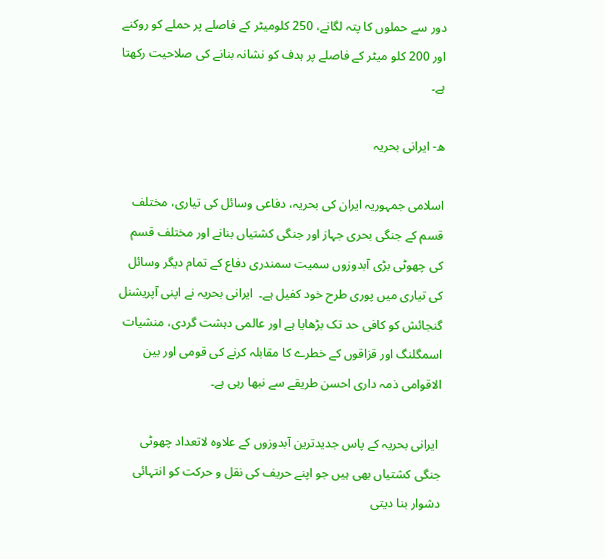دور سے حملوں کا پتہ لگانے، 250 کلومیٹر کے فاصلے پر حملے کو روکنے اور 200 کلو میٹر کے فاصلے پر ہدف کو نشانہ بنانے کی صلاحیت رکھتا ہے۔

ھ- ایرانی بحریہ

اسلامی جمہوریہ ایران کی بحریہ، دفاعی وسائل کی تیاری، مختلف قسم کے جنگی بحری جہاز اور جنگی کشتیاں بنانے اور مختلف قسم کی چھوٹی بڑی آبدوزوں سمیت سمندری دفاع کے تمام دیگر وسائل کی تیاری میں پوری طرح خود کفیل ہے۔  ایرانی بحریہ نے اپنی آپریشنل گنجائش کو کافی حد تک بڑھایا ہے اور عالمی دہشت گردی، منشیات اسمگلنگ اور قزاقوں کے خطرے کا مقابلہ کرنے کی قومی اور بین الاقوامی ذمہ داری احسن طریقے سے نبھا رہی ہے۔

 ایرانی بحریہ کے پاس جدیدترین آبدوزوں کے علاوہ لاتعداد چھوٹی جنگی کشتیاں بھی ہیں جو اپنے حریف کی نقل و حرکت کو انتہائی دشوار بنا دیتی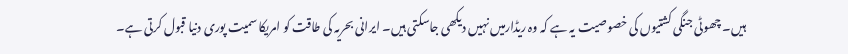ہیں۔ چھوٹی جنگی کشتیوں کی خصوصیت یہ ہے کہ وہ ریڈارمیں نہیں دیکھی جاسکتی ہیں۔ ایرانی بحریہ کی طاقت کو امریکا سمیت پوری دنیا قبول کرتی ہے۔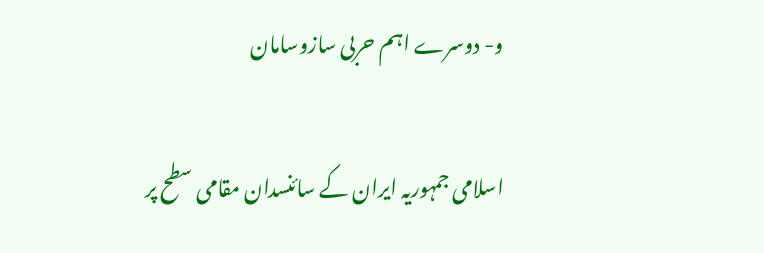و- دوسرے اہم حربی سازوسامان

اسلامی جمہوریہ ایران کے سائنسدان مقامی سطح پر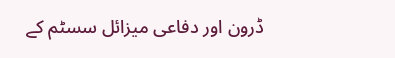ڈرون اور دفاعی میزائل سسٹم کے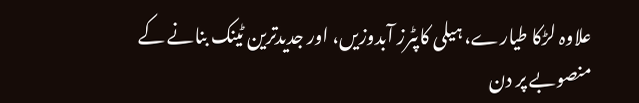علاوہ لڑکا طیارے، ہیلی کاپٹرز آبدوزیں، اور جدیدترین ٹینک بنانے کے منصوبے پر دن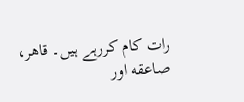رات کام کررہے ہیں۔ قاھر، صاعقه اور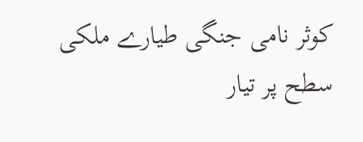کوثر نامی جنگی طیارے ملکی سطح پر تیار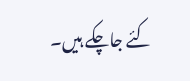کئے جاچکے ہیں۔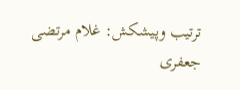ترتیب وپیشکش: غلام مرتضی جعفری